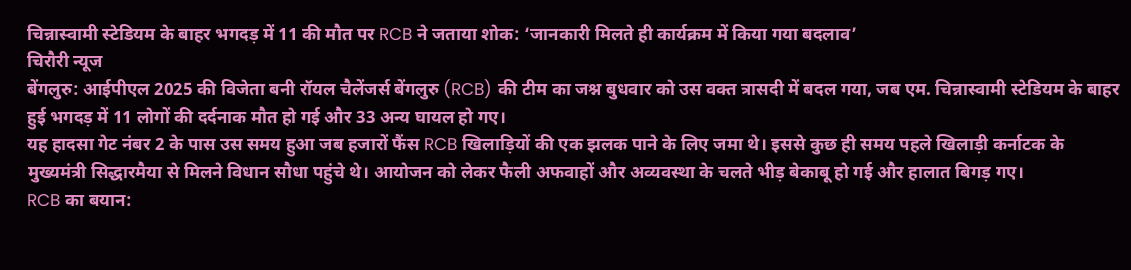चिन्नास्वामी स्टेडियम के बाहर भगदड़ में 11 की मौत पर RCB ने जताया शोक: ‘जानकारी मिलते ही कार्यक्रम में किया गया बदलाव’
चिरौरी न्यूज
बेंगलुरु: आईपीएल 2025 की विजेता बनी रॉयल चैलेंजर्स बेंगलुरु (RCB) की टीम का जश्न बुधवार को उस वक्त त्रासदी में बदल गया, जब एम. चिन्नास्वामी स्टेडियम के बाहर हुई भगदड़ में 11 लोगों की दर्दनाक मौत हो गई और 33 अन्य घायल हो गए।
यह हादसा गेट नंबर 2 के पास उस समय हुआ जब हजारों फैंस RCB खिलाड़ियों की एक झलक पाने के लिए जमा थे। इससे कुछ ही समय पहले खिलाड़ी कर्नाटक के मुख्यमंत्री सिद्धारमैया से मिलने विधान सौधा पहुंचे थे। आयोजन को लेकर फैली अफवाहों और अव्यवस्था के चलते भीड़ बेकाबू हो गई और हालात बिगड़ गए।
RCB का बयान: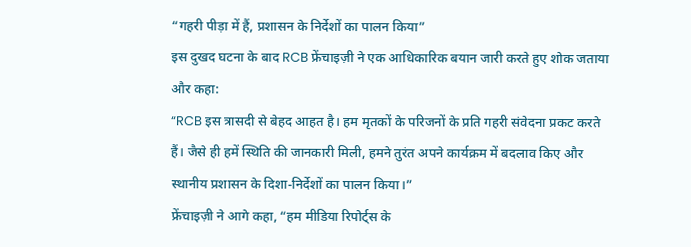“गहरी पीड़ा में हैं, प्रशासन के निर्देशों का पालन किया”
इस दुखद घटना के बाद RCB फ्रेंचाइज़ी ने एक आधिकारिक बयान जारी करते हुए शोक जताया और कहा:
“RCB इस त्रासदी से बेहद आहत है। हम मृतकों के परिजनों के प्रति गहरी संवेदना प्रकट करते हैं। जैसे ही हमें स्थिति की जानकारी मिली, हमने तुरंत अपने कार्यक्रम में बदलाव किए और स्थानीय प्रशासन के दिशा-निर्देशों का पालन किया।”
फ्रेंचाइज़ी ने आगे कहा, “हम मीडिया रिपोर्ट्स के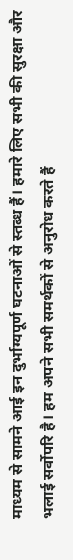माध्यम से सामने आई इन दुर्भाग्यपूर्ण घटनाओं से स्तब्ध हैं। हमारे लिए सभी की सुरक्षा और भलाई सर्वोपरि है। हम अपने सभी समर्थकों से अनुरोध करते हैं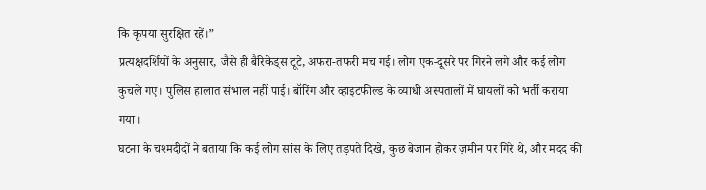कि कृपया सुरक्षित रहें।”
प्रत्यक्षदर्शियों के अनुसार, जैसे ही बैरिकेड्स टूटे, अफरा-तफरी मच गई। लोग एक-दूसरे पर गिरने लगे और कई लोग कुचले गए। पुलिस हालात संभाल नहीं पाई। बॉरिंग और व्हाइटफील्ड के व्याधी अस्पतालों में घायलों को भर्ती कराया गया।
घटना के चश्मदीदों ने बताया कि कई लोग सांस के लिए तड़पते दिखे, कुछ बेजान होकर ज़मीन पर गिरे थे, और मदद की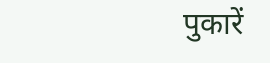पुकारें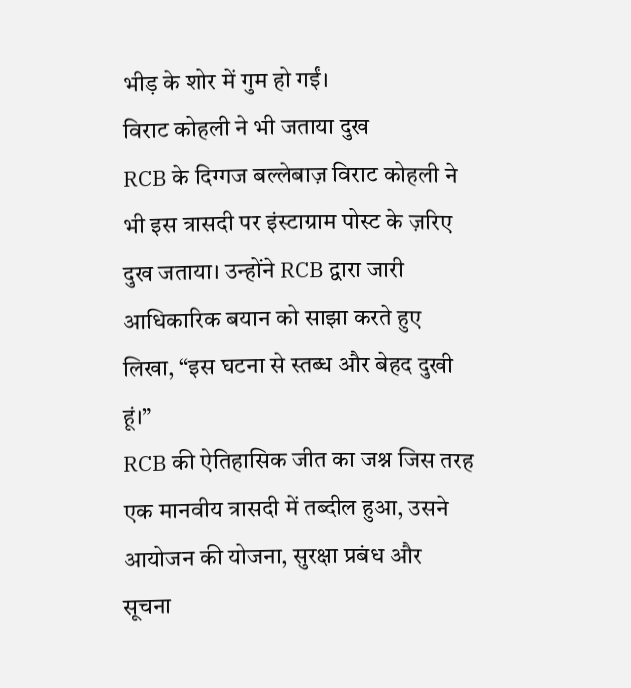भीड़ के शोर में गुम हो गईं।
विराट कोहली ने भी जताया दुख
RCB के दिग्गज बल्लेबाज़ विराट कोहली ने भी इस त्रासदी पर इंस्टाग्राम पोस्ट के ज़रिए दुख जताया। उन्होंने RCB द्वारा जारी आधिकारिक बयान को साझा करते हुए लिखा, “इस घटना से स्तब्ध और बेहद दुखी हूं।”
RCB की ऐतिहासिक जीत का जश्न जिस तरह एक मानवीय त्रासदी में तब्दील हुआ, उसने आयोजन की योजना, सुरक्षा प्रबंध और सूचना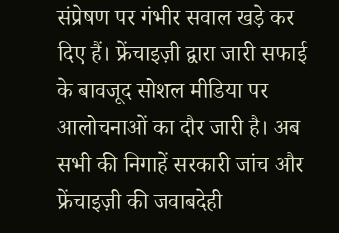संप्रेषण पर गंभीर सवाल खड़े कर दिए हैं। फ्रेंचाइज़ी द्वारा जारी सफाई के बावजूद सोशल मीडिया पर आलोचनाओं का दौर जारी है। अब सभी की निगाहें सरकारी जांच और फ्रेंचाइज़ी की जवाबदेही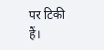पर टिकी हैं।